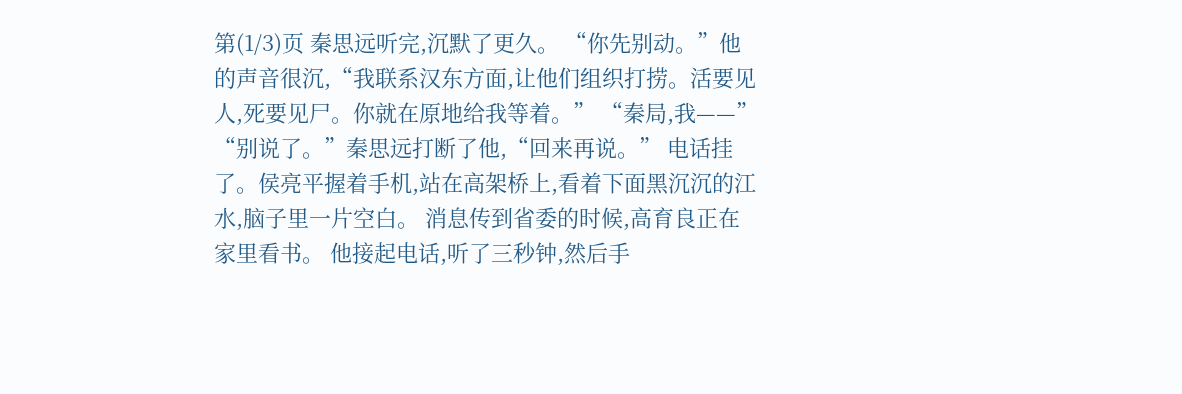第(1/3)页 秦思远听完,沉默了更久。 “你先别动。”他的声音很沉,“我联系汉东方面,让他们组织打捞。活要见人,死要见尸。你就在原地给我等着。” “秦局,我——” “别说了。”秦思远打断了他,“回来再说。” 电话挂了。侯亮平握着手机,站在高架桥上,看着下面黑沉沉的江水,脑子里一片空白。 消息传到省委的时候,高育良正在家里看书。 他接起电话,听了三秒钟,然后手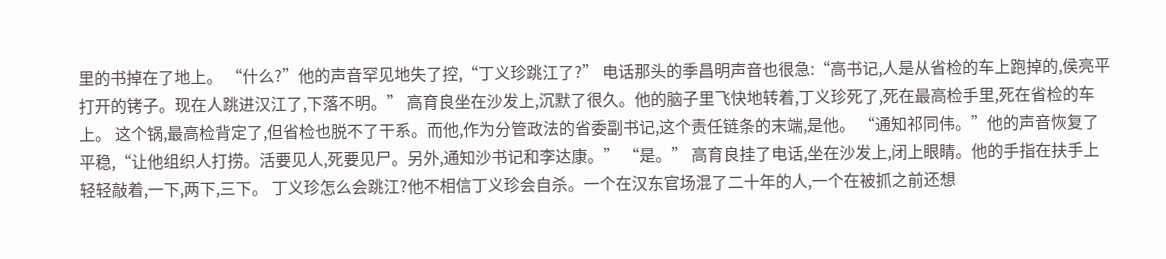里的书掉在了地上。 “什么?”他的声音罕见地失了控,“丁义珍跳江了?” 电话那头的季昌明声音也很急:“高书记,人是从省检的车上跑掉的,侯亮平打开的铐子。现在人跳进汉江了,下落不明。” 高育良坐在沙发上,沉默了很久。他的脑子里飞快地转着,丁义珍死了,死在最高检手里,死在省检的车上。 这个锅,最高检背定了,但省检也脱不了干系。而他,作为分管政法的省委副书记,这个责任链条的末端,是他。 “通知祁同伟。”他的声音恢复了平稳,“让他组织人打捞。活要见人,死要见尸。另外,通知沙书记和李达康。” “是。” 高育良挂了电话,坐在沙发上,闭上眼睛。他的手指在扶手上轻轻敲着,一下,两下,三下。 丁义珍怎么会跳江?他不相信丁义珍会自杀。一个在汉东官场混了二十年的人,一个在被抓之前还想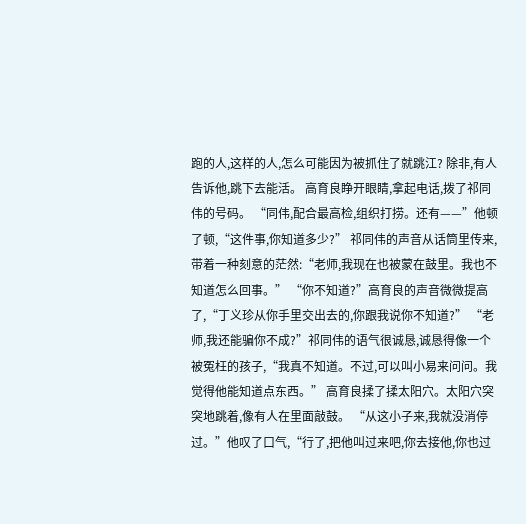跑的人,这样的人,怎么可能因为被抓住了就跳江? 除非,有人告诉他,跳下去能活。 高育良睁开眼睛,拿起电话,拨了祁同伟的号码。 “同伟,配合最高检,组织打捞。还有——”他顿了顿,“这件事,你知道多少?” 祁同伟的声音从话筒里传来,带着一种刻意的茫然:“老师,我现在也被蒙在鼓里。我也不知道怎么回事。” “你不知道?”高育良的声音微微提高了,“丁义珍从你手里交出去的,你跟我说你不知道?” “老师,我还能骗你不成?”祁同伟的语气很诚恳,诚恳得像一个被冤枉的孩子,“我真不知道。不过,可以叫小易来问问。我觉得他能知道点东西。” 高育良揉了揉太阳穴。太阳穴突突地跳着,像有人在里面敲鼓。 “从这小子来,我就没消停过。”他叹了口气,“行了,把他叫过来吧,你去接他,你也过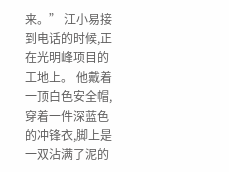来。” 江小易接到电话的时候,正在光明峰项目的工地上。 他戴着一顶白色安全帽,穿着一件深蓝色的冲锋衣,脚上是一双沾满了泥的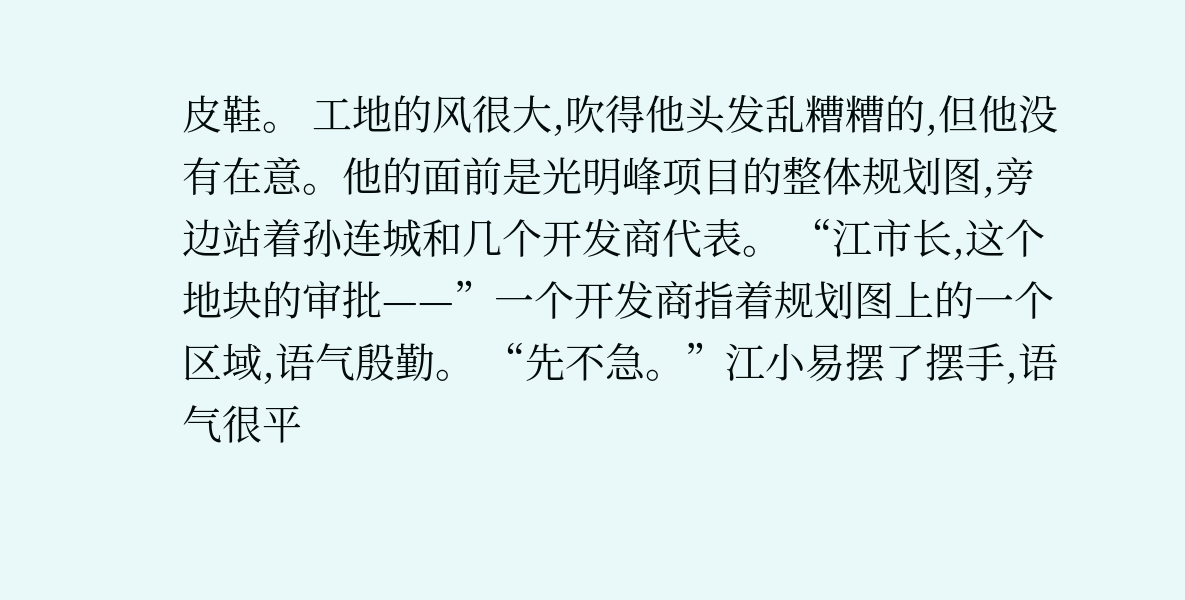皮鞋。 工地的风很大,吹得他头发乱糟糟的,但他没有在意。他的面前是光明峰项目的整体规划图,旁边站着孙连城和几个开发商代表。 “江市长,这个地块的审批——”一个开发商指着规划图上的一个区域,语气殷勤。 “先不急。”江小易摆了摆手,语气很平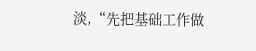淡,“先把基础工作做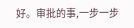好。审批的事,一步一步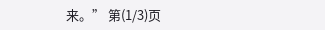来。” 第(1/3)页